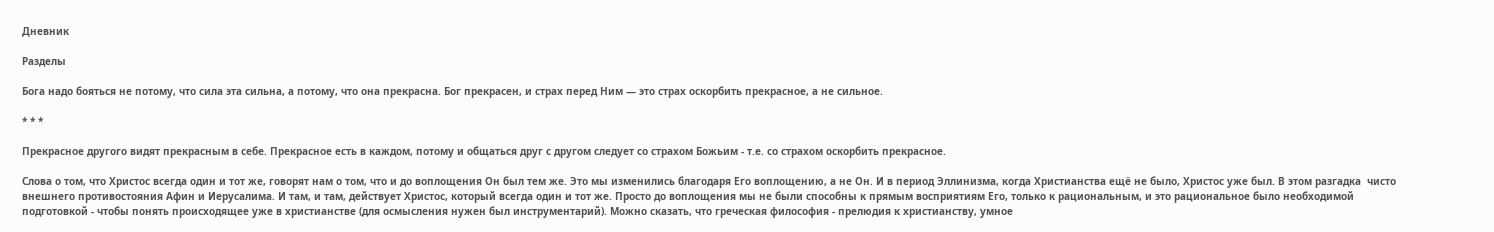Дневник

Разделы

Бога надо бояться не потому, что сила эта сильна, а потому, что она прекрасна. Бог прекрасен, и страх перед Ним — это страх оскорбить прекрасное, а не сильное.

* * *

Прекрасное другого видят прекрасным в себе. Прекрасное есть в каждом, потому и общаться друг с другом следует со страхом Божьим - т.е. со страхом оскорбить прекрасное.

Слова о том, что Христос всегда один и тот же, говорят нам о том, что и до воплощения Он был тем же. Это мы изменились благодаря Его воплощению, а не Он. И в период Эллинизма, когда Христианства ещё не было, Христос уже был. В этом разгадка  чисто внешнего противостояния Афин и Иерусалима. И там, и там, действует Христос, который всегда один и тот же. Просто до воплощения мы не были способны к прямым восприятиям Его, только к рациональным, и это рациональное было необходимой подготовкой - чтобы понять происходящее уже в христианстве (для осмысления нужен был инструментарий). Можно сказать, что греческая философия - прелюдия к христианству, умное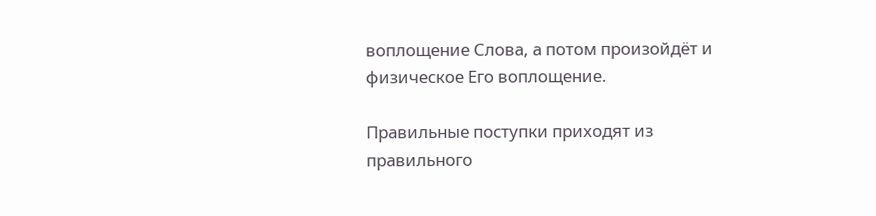воплощение Слова, а потом произойдёт и физическое Его воплощение.

Правильные поступки приходят из правильного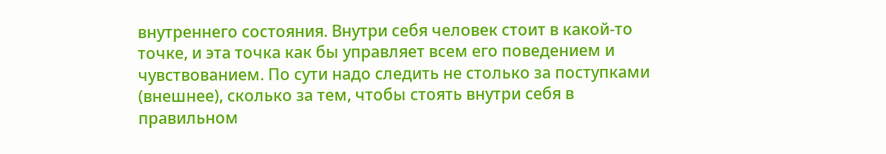внутреннего состояния. Внутри себя человек стоит в какой-то точке, и эта точка как бы управляет всем его поведением и чувствованием. По сути надо следить не столько за поступками (внешнее), сколько за тем, чтобы стоять внутри себя в правильном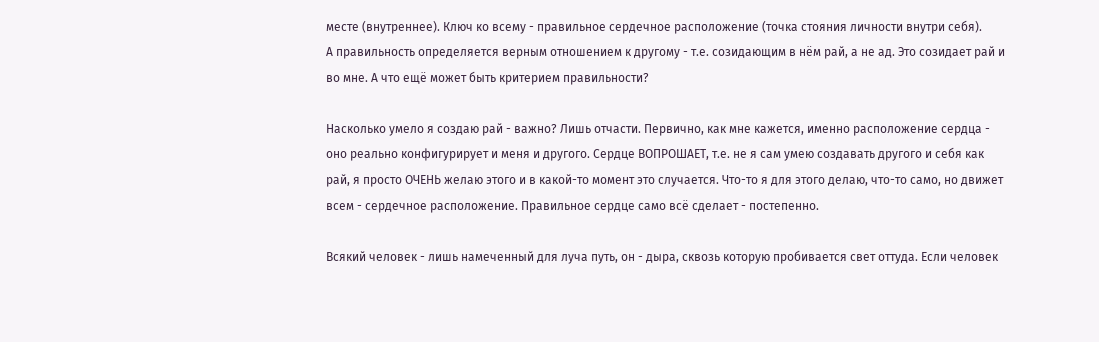месте (внутреннее). Ключ ко всему - правильное сердечное расположение (точка стояния личности внутри себя).
А правильность определяется верным отношением к другому - т.е. созидающим в нём рай, а не ад. Это созидает рай и во мне. А что ещё может быть критерием правильности?

Насколько умело я создаю рай - важно? Лишь отчасти. Первично, как мне кажется, именно расположение сердца - оно реально конфигурирует и меня и другого. Сердце ВОПРОШАЕТ, т.е. не я сам умею создавать другого и себя как рай, я просто ОЧЕНЬ желаю этого и в какой-то момент это случается. Что-то я для этого делаю, что-то само, но движет всем - сердечное расположение. Правильное сердце само всё сделает - постепенно.

Всякий человек - лишь намеченный для луча путь, он - дыра, сквозь которую пробивается свет оттуда. Если человек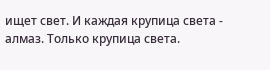ищет свет. И каждая крупица света - алмаз. Только крупица света.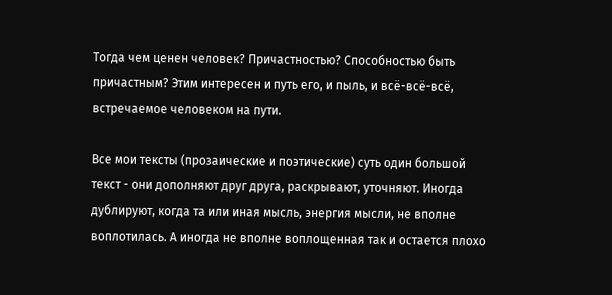Тогда чем ценен человек? Причастностью? Способностью быть причастным? Этим интересен и путь его, и пыль, и всё-всё-всё, встречаемое человеком на пути.

Все мои тексты (прозаические и поэтические) суть один большой текст - они дополняют друг друга, раскрывают, уточняют. Иногда дублируют, когда та или иная мысль, энергия мысли, не вполне воплотилась. А иногда не вполне воплощенная так и остается плохо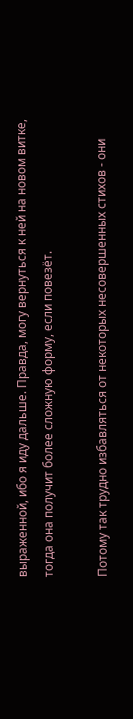выраженной, ибо я иду дальше. Правда, могу вернуться к ней на новом витке, тогда она получит более сложную форму, если повезёт.

Потому так трудно избавляться от некоторых несовершенных стихов - они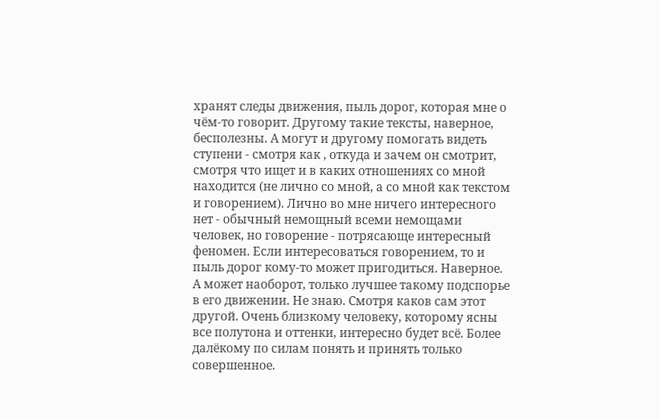хранят следы движения, пыль дорог, которая мне о чём-то говорит. Другому такие тексты, наверное,  бесполезны. А могут и другому помогать видеть ступени - смотря как , откуда и зачем он смотрит, смотря что ищет и в каких отношениях со мной находится (не лично со мной, а со мной как текстом и говорением). Лично во мне ничего интересного нет - обычный немощный всеми немощами человек, но говорение - потрясающе интересный феномен. Если интересоваться говорением, то и пыль дорог кому-то может пригодиться. Наверное. А может наоборот, только лучшее такому подспорье в его движении. Не знаю. Смотря каков сам этот другой. Очень близкому человеку, которому ясны все полутона и оттенки, интересно будет всё. Более далёкому по силам понять и принять только совершенное.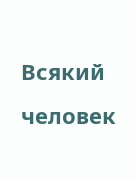Всякий человек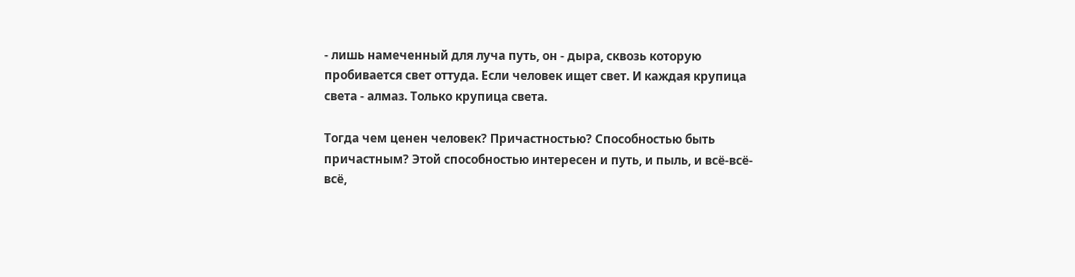- лишь намеченный для луча путь, он - дыра, сквозь которую пробивается свет оттуда. Если человек ищет свет. И каждая крупица света - алмаз. Только крупица света.

Тогда чем ценен человек? Причастностью? Способностью быть причастным? Этой способностью интересен и путь, и пыль, и всё-всё-всё,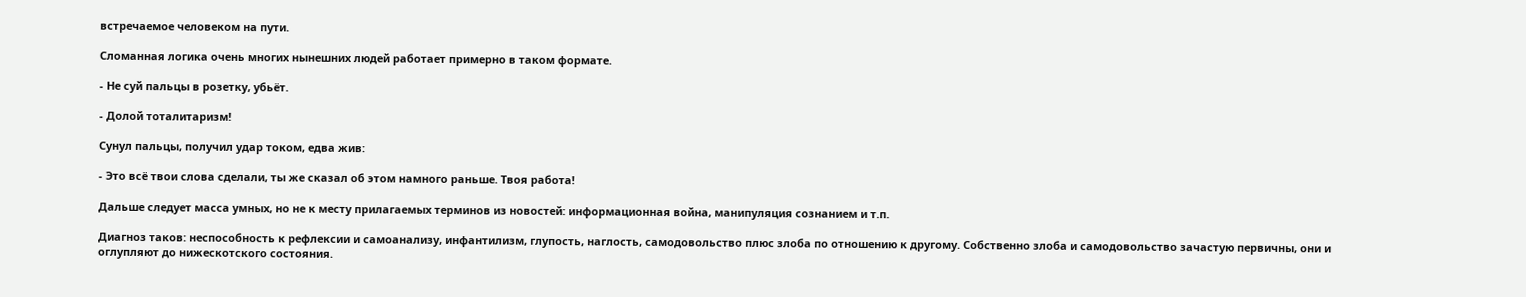встречаемое человеком на пути.

Сломанная логика очень многих нынешних людей работает примерно в таком формате.

- Не суй пальцы в розетку, убьёт.

- Долой тоталитаризм!

Сунул пальцы, получил удар током, едва жив:

- Это всё твои слова сделали, ты же сказал об этом намного раньше. Твоя работа!

Дальше следует масса умных, но не к месту прилагаемых терминов из новостей: информационная война, манипуляция сознанием и т.п.

Диагноз таков: неспособность к рефлексии и самоанализу, инфантилизм, глупость, наглость, самодовольство плюс злоба по отношению к другому. Собственно злоба и самодовольство зачастую первичны, они и оглупляют до нижескотского состояния.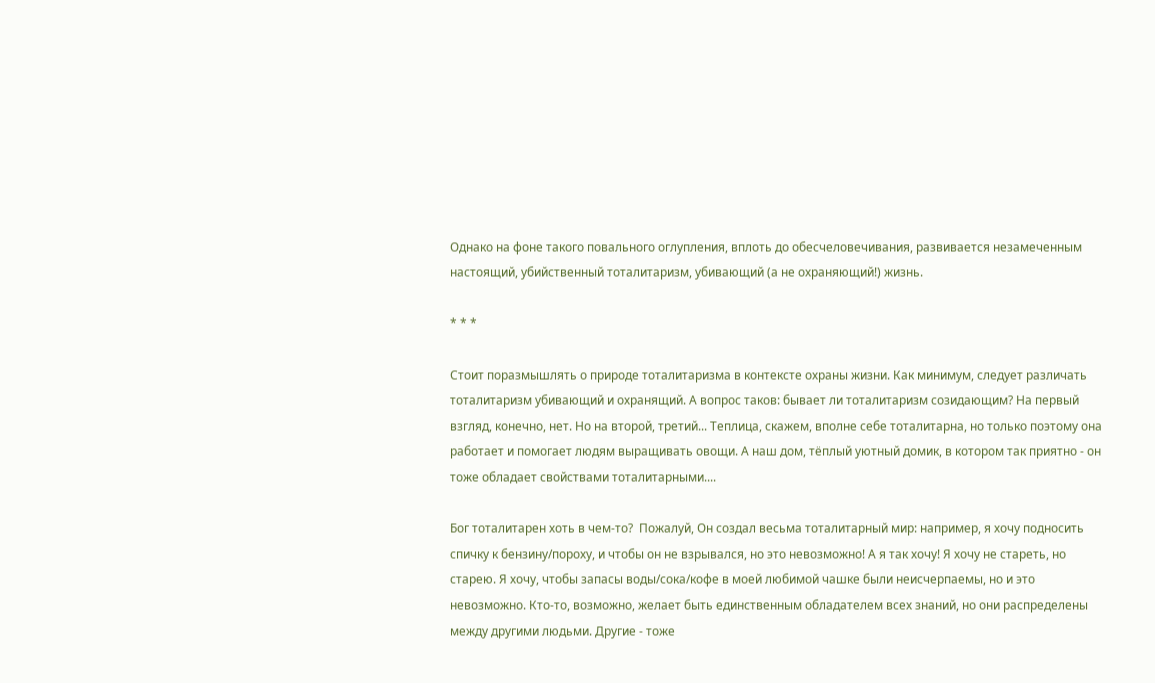Однако на фоне такого повального оглупления, вплоть до обесчеловечивания, развивается незамеченным настоящий, убийственный тоталитаризм, убивающий (а не охраняющий!) жизнь.

* * *

Стоит поразмышлять о природе тоталитаризма в контексте охраны жизни. Как минимум, следует различать тоталитаризм убивающий и охранящий. А вопрос таков: бывает ли тоталитаризм созидающим? На первый взгляд, конечно, нет. Но на второй, третий... Теплица, скажем, вполне себе тоталитарна, но только поэтому она работает и помогает людям выращивать овощи. А наш дом, тёплый уютный домик, в котором так приятно - он тоже обладает свойствами тоталитарными....

Бог тоталитарен хоть в чем-то?  Пожалуй, Он создал весьма тоталитарный мир: например, я хочу подносить спичку к бензину/пороху, и чтобы он не взрывался, но это невозможно! А я так хочу! Я хочу не стареть, но старею. Я хочу, чтобы запасы воды/сока/кофе в моей любимой чашке были неисчерпаемы, но и это невозможно. Кто-то, возможно, желает быть единственным обладателем всех знаний, но они распределены между другими людьми. Другие - тоже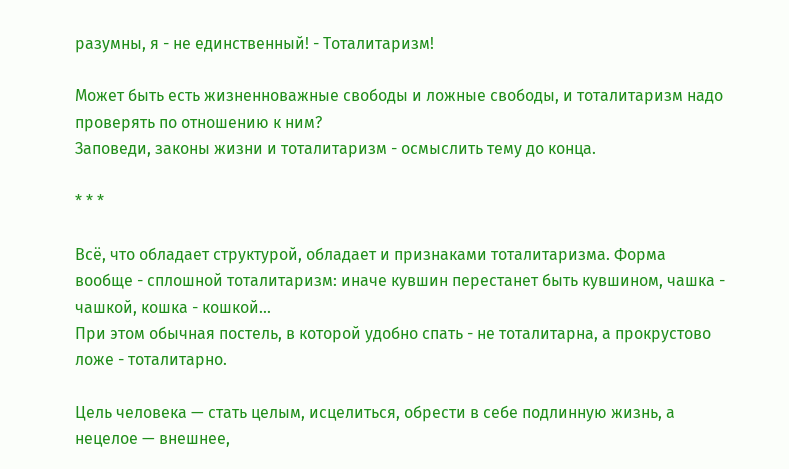разумны, я - не единственный! - Тоталитаризм!

Может быть есть жизненноважные свободы и ложные свободы, и тоталитаризм надо проверять по отношению к ним?
Заповеди, законы жизни и тоталитаризм - осмыслить тему до конца.

* * *

Всё, что обладает структурой, обладает и признаками тоталитаризма. Форма вообще - сплошной тоталитаризм: иначе кувшин перестанет быть кувшином, чашка - чашкой, кошка - кошкой...
При этом обычная постель, в которой удобно спать - не тоталитарна, а прокрустово ложе - тоталитарно.

Цель человека — стать целым, исцелиться, обрести в себе подлинную жизнь, а нецелое — внешнее,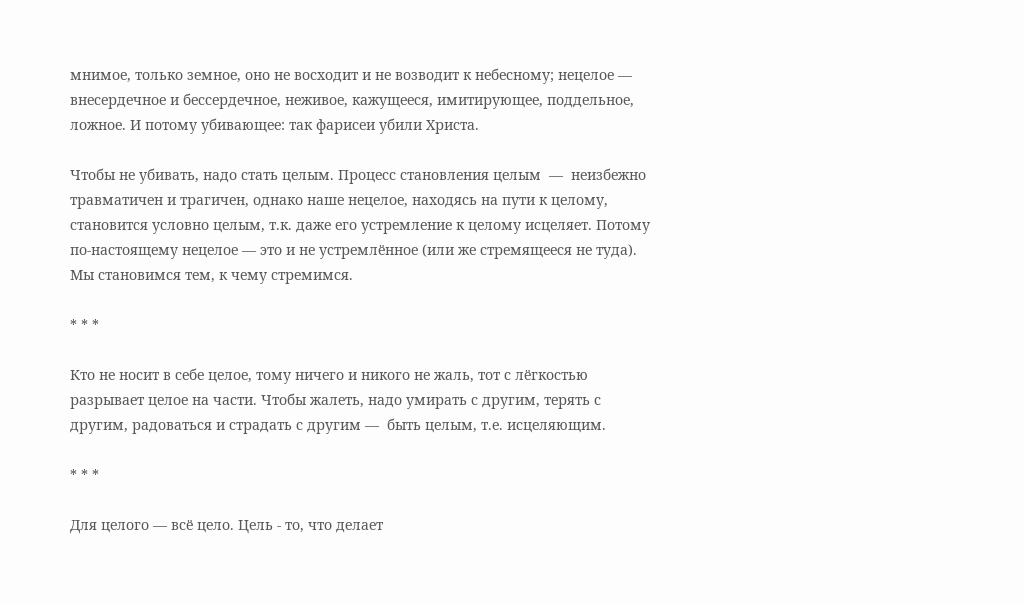мнимое, только земное, оно не восходит и не возводит к небесному; нецелое — внесердечное и бессердечное, неживое, кажущееся, имитирующее, поддельное, ложное. И потому убивающее: так фарисеи убили Христа.

Чтобы не убивать, надо стать целым. Процесс становления целым  —  неизбежно травматичен и трагичен, однако наше нецелое, находясь на пути к целому, становится условно целым, т.к. даже его устремление к целому исцеляет. Потому по-настоящему нецелое — это и не устремлённое (или же стремящееся не туда). Мы становимся тем, к чему стремимся.

* * *

Кто не носит в себе целое, тому ничего и никого не жаль, тот с лёгкостью разрывает целое на части. Чтобы жалеть, надо умирать с другим, терять с другим, радоваться и страдать с другим —  быть целым, т.е. исцеляющим.

* * *

Для целого — всё цело. Цель - то, что делает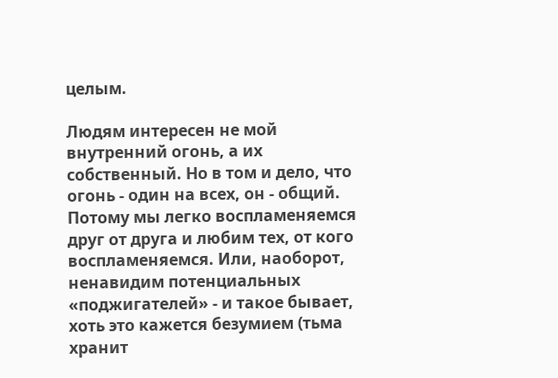целым.

Людям интересен не мой внутренний огонь, а их собственный. Но в том и дело, что огонь - один на всех, он - общий. Потому мы легко воспламеняемся друг от друга и любим тех, от кого воспламеняемся. Или, наоборот, ненавидим потенциальных «поджигателей» - и такое бывает, хоть это кажется безумием (тьма хранит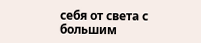себя от света с большим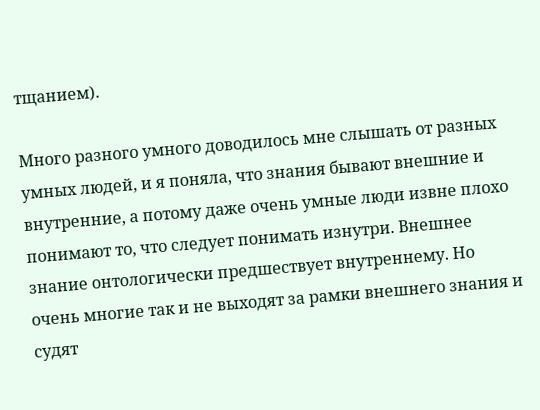тщанием).

Много разного умного доводилось мне слышать от разных умных людей, и я поняла, что знания бывают внешние и внутренние, а потому даже очень умные люди извне плохо понимают то, что следует понимать изнутри. Внешнее знание онтологически предшествует внутреннему. Но очень многие так и не выходят за рамки внешнего знания и судят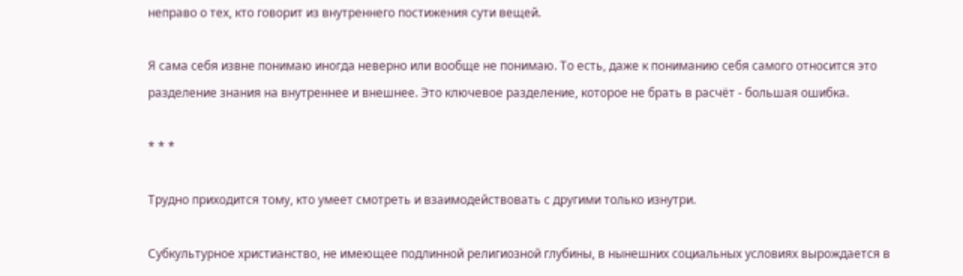неправо о тех, кто говорит из внутреннего постижения сути вещей.

Я сама себя извне понимаю иногда неверно или вообще не понимаю. То есть, даже к пониманию себя самого относится это разделение знания на внутреннее и внешнее. Это ключевое разделение, которое не брать в расчёт - большая ошибка.

* * *

Трудно приходится тому, кто умеет смотреть и взаимодействовать с другими только изнутри.

Субкультурное христианство, не имеющее подлинной религиозной глубины, в нынешних социальных условиях вырождается в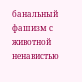банальный фашизм с животной ненавистью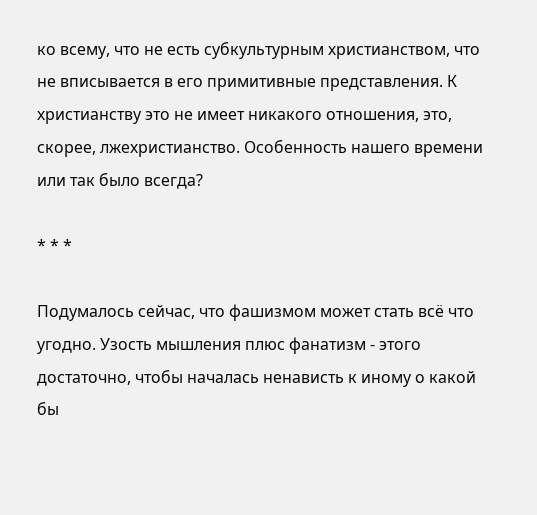ко всему, что не есть субкультурным христианством, что не вписывается в его примитивные представления. К христианству это не имеет никакого отношения, это, скорее, лжехристианство. Особенность нашего времени или так было всегда?

* * *

Подумалось сейчас, что фашизмом может стать всё что угодно. Узость мышления плюс фанатизм - этого достаточно, чтобы началась ненависть к иному о какой бы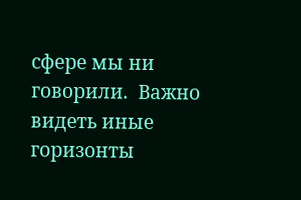сфере мы ни говорили.  Важно видеть иные горизонты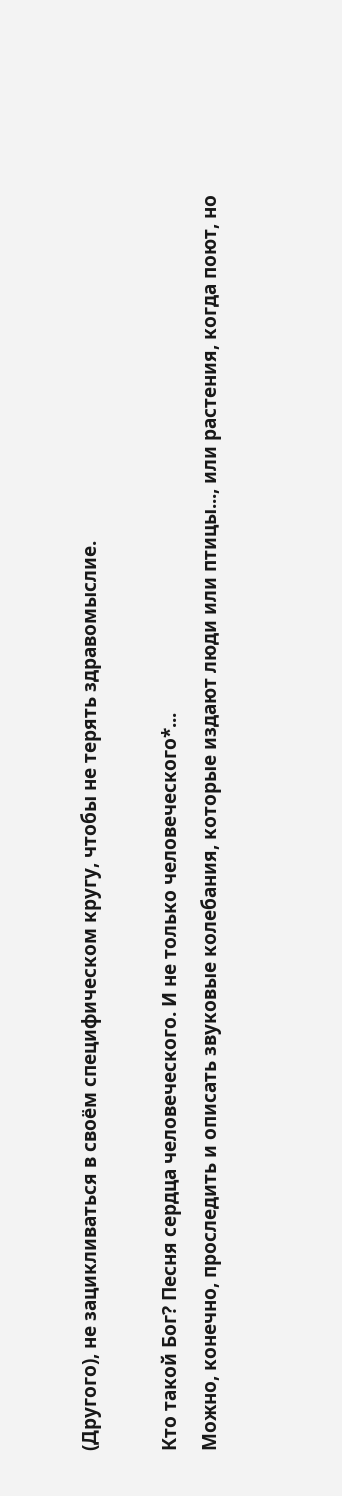(Другого), не зацикливаться в своём специфическом кругу, чтобы не терять здравомыслие.

Кто такой Бог? Песня сердца человеческого. И не только человеческого*...
Можно, конечно, проследить и описать звуковые колебания, которые издают люди или птицы..., или растения, когда поют, но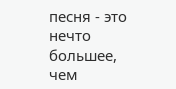песня - это нечто большее, чем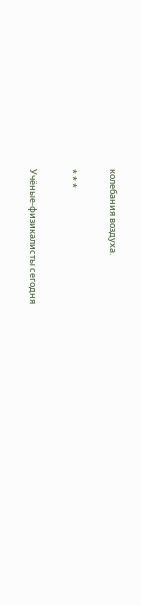колебания воздуха.

* * *

Учёные-физикалисты сегодня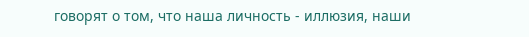говорят о том, что наша личность - иллюзия, наши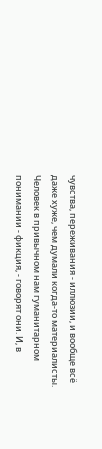чувства, переживания - иллюзии, и вообще всё даже хуже, чем думали когда-то материалисты. Человек в привычном нам гуманитарном понимании - фикция, - говорят они. И, в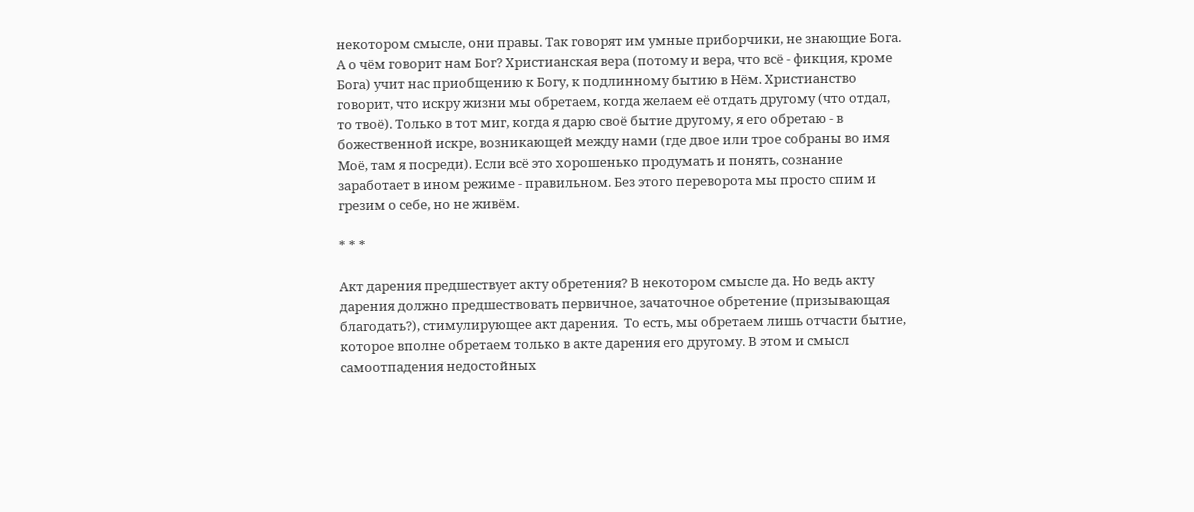некотором смысле, они правы. Так говорят им умные приборчики, не знающие Бога. А о чём говорит нам Бог? Христианская вера (потому и вера, что всё - фикция, кроме Бога) учит нас приобщению к Богу, к подлинному бытию в Нём. Христианство говорит, что искру жизни мы обретаем, когда желаем её отдать другому (что отдал, то твоё). Только в тот миг, когда я дарю своё бытие другому, я его обретаю - в божественной искре, возникающей между нами (где двое или трое собраны во имя Моё, там я посреди). Если всё это хорошенько продумать и понять, сознание заработает в ином режиме - правильном. Без этого переворота мы просто спим и грезим о себе, но не живём.

* * *

Акт дарения предшествует акту обретения? В некотором смысле да. Но ведь акту дарения должно предшествовать первичное, зачаточное обретение (призывающая благодать?), стимулирующее акт дарения.  То есть, мы обретаем лишь отчасти бытие, которое вполне обретаем только в акте дарения его другому. В этом и смысл самоотпадения недостойных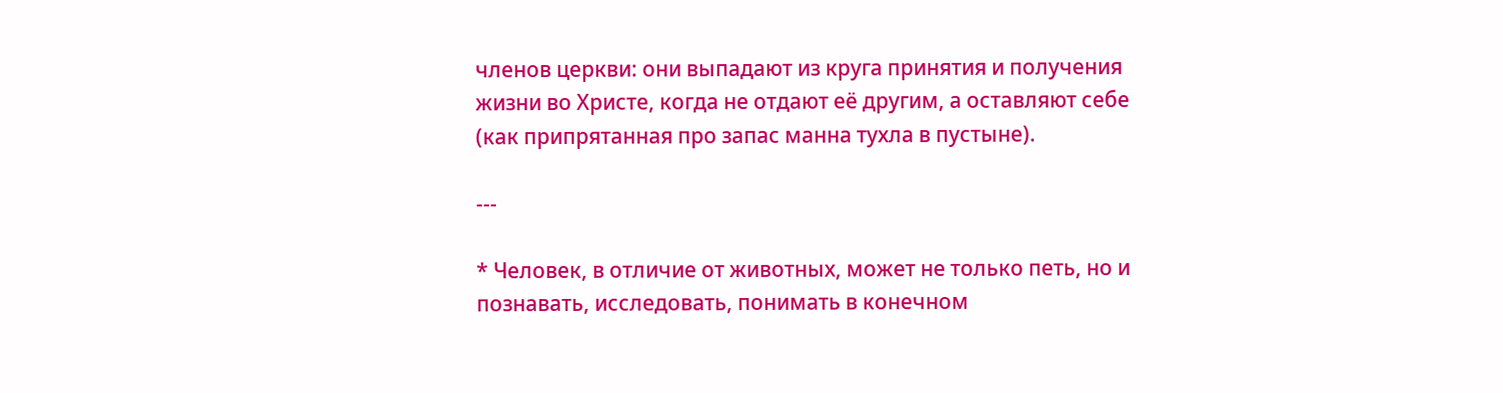членов церкви: они выпадают из круга принятия и получения жизни во Христе, когда не отдают её другим, а оставляют себе (как припрятанная про запас манна тухла в пустыне).

---

* Человек, в отличие от животных, может не только петь, но и познавать, исследовать, понимать в конечном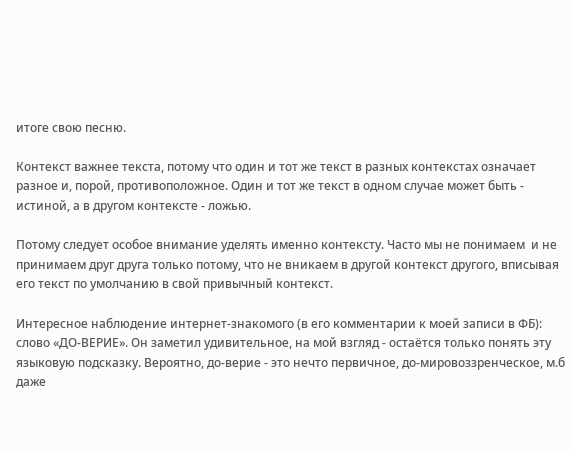итоге свою песню.

Контекст важнее текста, потому что один и тот же текст в разных контекстах означает разное и, порой, противоположное. Один и тот же текст в одном случае может быть - истиной, а в другом контексте - ложью.

Потому следует особое внимание уделять именно контексту. Часто мы не понимаем  и не принимаем друг друга только потому, что не вникаем в другой контекст другого, вписывая его текст по умолчанию в свой привычный контекст.

Интересное наблюдение интернет-знакомого (в его комментарии к моей записи в ФБ): слово «ДО-ВЕРИЕ». Он заметил удивительное, на мой взгляд - остаётся только понять эту языковую подсказку. Вероятно, до-верие - это нечто первичное, до-мировоззренческое, м.б даже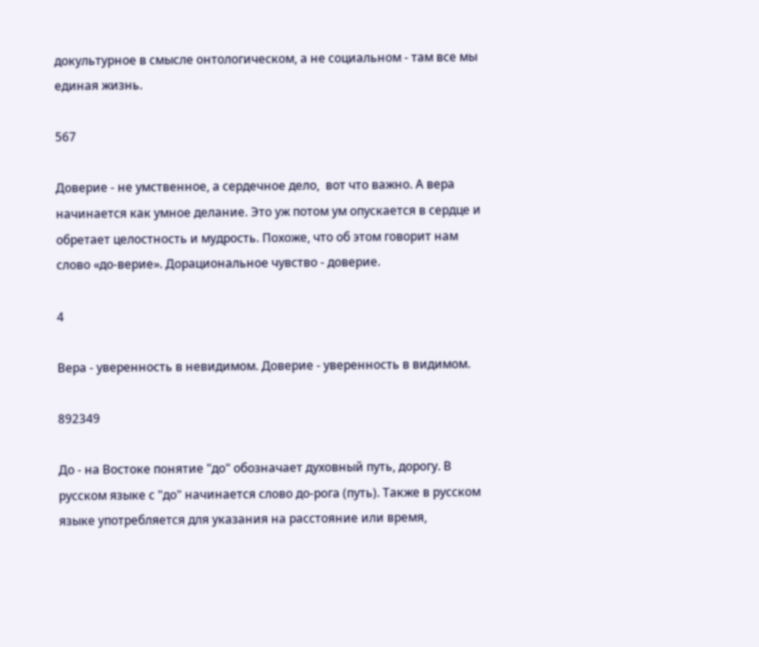докультурное в смысле онтологическом, а не социальном - там все мы единая жизнь.

567

Доверие - не умственное, а сердечное дело,  вот что важно. А вера начинается как умное делание. Это уж потом ум опускается в сердце и обретает целостность и мудрость. Похоже, что об этом говорит нам слово «до-верие». Дорациональное чувство - доверие.

4

Вера - уверенность в невидимом. Доверие - уверенность в видимом.

892349

До - на Востоке понятие "до" обозначает духовный путь, дорогу. В русском языке с "до" начинается слово до-рога (путь). Также в русском языке употребляется для указания на расстояние или время,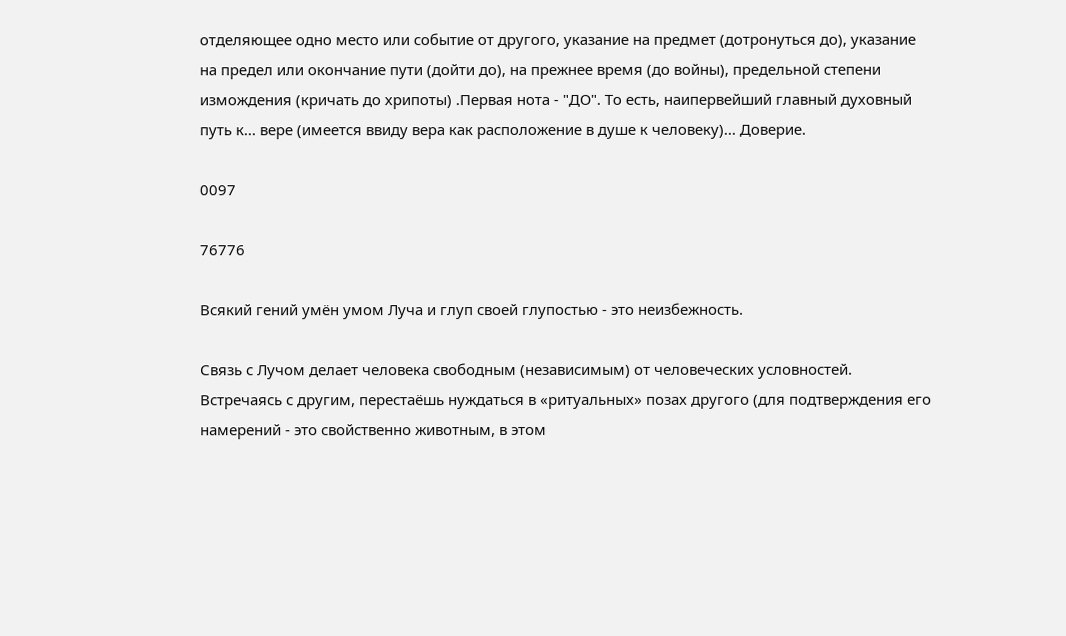отделяющее одно место или событие от другого, указание на предмет (дотронуться до), указание на предел или окончание пути (дойти до), на прежнее время (до войны), предельной степени измождения (кричать до хрипоты) .Первая нота - "ДО". То есть, наипервейший главный духовный путь к... вере (имеется ввиду вера как расположение в душе к человеку)... Доверие.

0097

76776

Всякий гений умён умом Луча и глуп своей глупостью - это неизбежность.

Связь с Лучом делает человека свободным (независимым) от человеческих условностей.
Встречаясь с другим, перестаёшь нуждаться в «ритуальных» позах другого (для подтверждения его намерений - это свойственно животным, в этом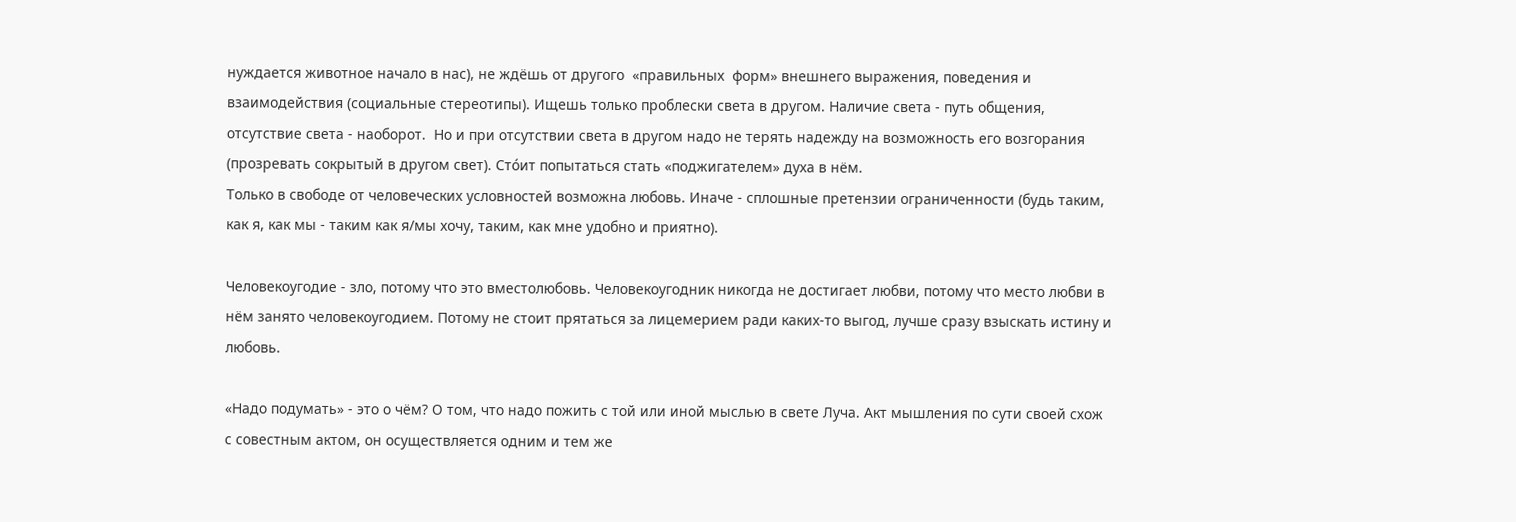нуждается животное начало в нас), не ждёшь от другого  «правильных  форм» внешнего выражения, поведения и взаимодействия (социальные стереотипы). Ищешь только проблески света в другом. Наличие света - путь общения, отсутствие света - наоборот.  Но и при отсутствии света в другом надо не терять надежду на возможность его возгорания (прозревать сокрытый в другом свет). Сто́ит попытаться стать «поджигателем» духа в нём.
Только в свободе от человеческих условностей возможна любовь. Иначе - сплошные претензии ограниченности (будь таким, как я, как мы - таким как я/мы хочу, таким, как мне удобно и приятно).

Человекоугодие - зло, потому что это вместолюбовь. Человекоугодник никогда не достигает любви, потому что место любви в нём занято человекоугодием. Потому не стоит прятаться за лицемерием ради каких-то выгод, лучше сразу взыскать истину и любовь.

«Надо подумать» - это о чём? О том, что надо пожить с той или иной мыслью в свете Луча. Акт мышления по сути своей схож  с совестным актом, он осуществляется одним и тем же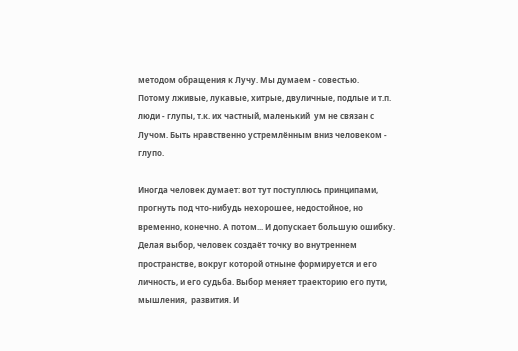методом обращения к Лучу. Мы думаем - совестью.
Потому лживые, лукавые, хитрые, двуличные, подлые и т.п. люди - глупы, т.к. их частный, маленький  ум не связан с Лучом. Быть нравственно устремлённым вниз человеком - глупо.

Иногда человек думает: вот тут поступлюсь принципами, прогнуть под что-нибудь нехорошее, недостойное, но временно, конечно. А потом... И допускает большую ошибку. Делая выбор, человек создаёт точку во внутреннем пространстве, вокруг которой отныне формируется и его личность, и его судьба. Выбор меняет траекторию его пути, мышления,  развития. И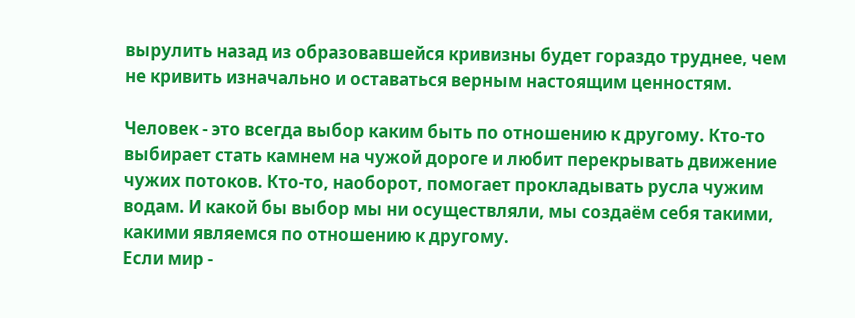вырулить назад из образовавшейся кривизны будет гораздо труднее, чем не кривить изначально и оставаться верным настоящим ценностям.

Человек - это всегда выбор каким быть по отношению к другому. Кто-то выбирает стать камнем на чужой дороге и любит перекрывать движение чужих потоков. Кто-то, наоборот, помогает прокладывать русла чужим водам. И какой бы выбор мы ни осуществляли, мы создаём себя такими, какими являемся по отношению к другому.
Если мир -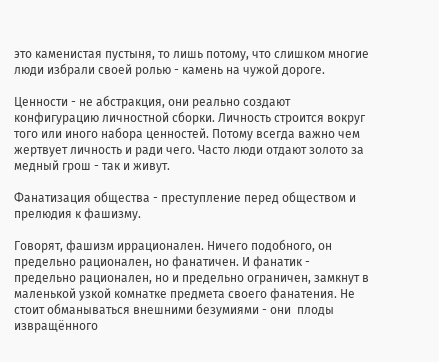это каменистая пустыня, то лишь потому, что слишком многие люди избрали своей ролью - камень на чужой дороге.

Ценности - не абстракция, они реально создают конфигурацию личностной сборки. Личность строится вокруг того или иного набора ценностей. Потому всегда важно чем  жертвует личность и ради чего. Часто люди отдают золото за медный грош - так и живут.

Фанатизация общества - преступление перед обществом и прелюдия к фашизму.

Говорят, фашизм иррационален. Ничего подобного, он предельно рационален, но фанатичен. И фанатик - предельно рационален, но и предельно ограничен, замкнут в маленькой узкой комнатке предмета своего фанатения. Не стоит обманываться внешними безумиями - они  плоды извращённого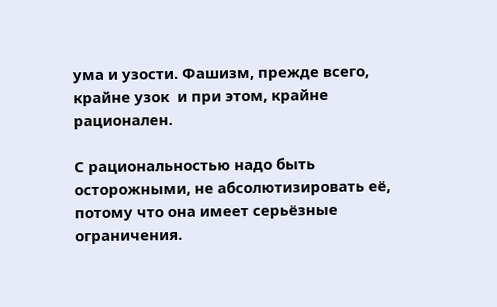ума и узости. Фашизм, прежде всего, крайне узок  и при этом, крайне рационален.

С рациональностью надо быть осторожными, не абсолютизировать её, потому что она имеет серьёзные ограничения.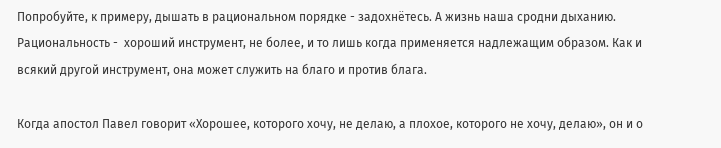Попробуйте, к примеру, дышать в рациональном порядке - задохнётесь. А жизнь наша сродни дыханию. Рациональность -  хороший инструмент, не более, и то лишь когда применяется надлежащим образом. Как и всякий другой инструмент, она может служить на благо и против блага.

Когда апостол Павел говорит «Хорошее, которого хочу, не делаю, а плохое, которого не хочу, делаю», он и о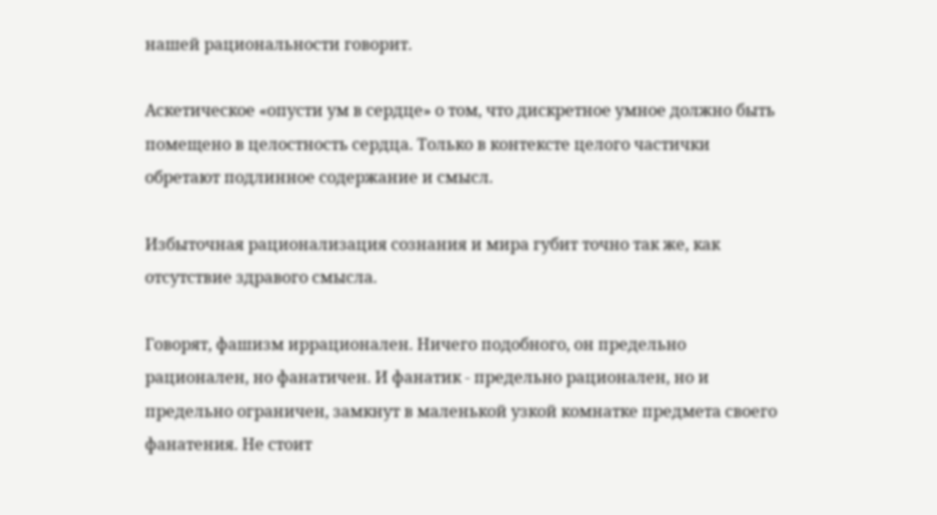нашей рациональности говорит.

Аскетическое «опусти ум в сердце» о том, что дискретное умное должно быть помещено в целостность сердца. Только в контексте целого частички обретают подлинное содержание и смысл.

Избыточная рационализация сознания и мира губит точно так же, как отсутствие здравого смысла.

Говорят, фашизм иррационален. Ничего подобного, он предельно рационален, но фанатичен. И фанатик - предельно рационален, но и предельно ограничен, замкнут в маленькой узкой комнатке предмета своего фанатения. Не стоит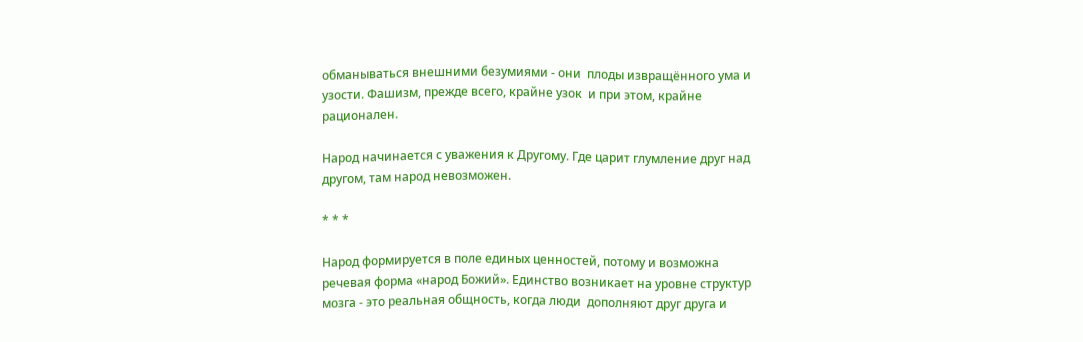обманываться внешними безумиями - они  плоды извращённого ума и узости. Фашизм, прежде всего, крайне узок  и при этом, крайне рационален.

Народ начинается с уважения к Другому. Где царит глумление друг над другом, там народ невозможен.

* * *

Народ формируется в поле единых ценностей, потому и возможна речевая форма «народ Божий». Единство возникает на уровне структур мозга - это реальная общность, когда люди  дополняют друг друга и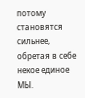потому становятся сильнее, обретая в себе некое единое МЫ.